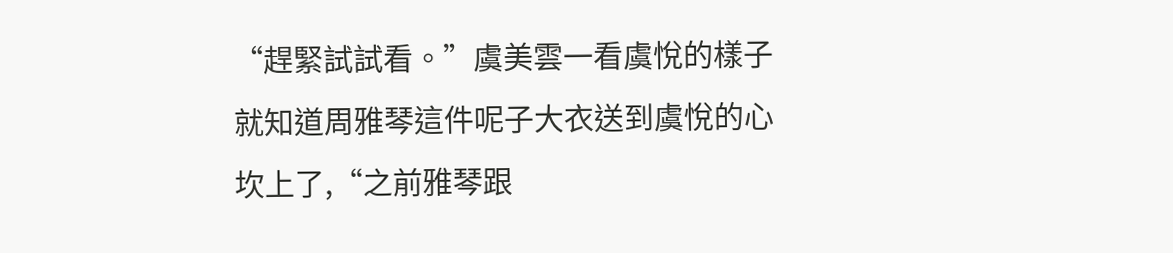“趕緊試試看。”虞美雲一看虞悅的樣子就知道周雅琴這件呢子大衣送到虞悅的心坎上了,“之前雅琴跟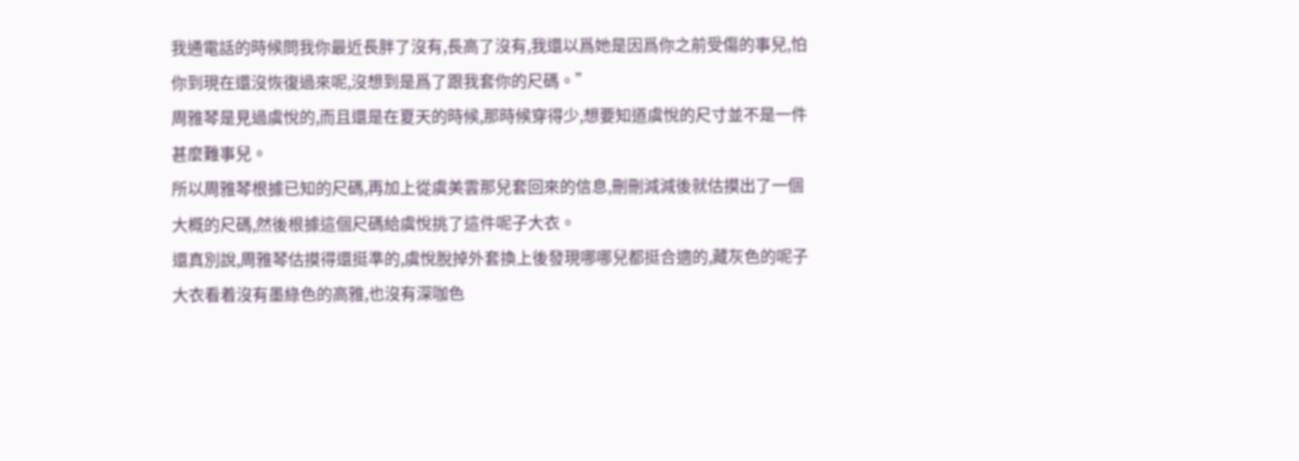我通電話的時候問我你最近長胖了沒有,長高了沒有,我還以爲她是因爲你之前受傷的事兒,怕你到現在還沒恢復過來呢,沒想到是爲了跟我套你的尺碼。”
周雅琴是見過虞悅的,而且還是在夏天的時候,那時候穿得少,想要知道虞悅的尺寸並不是一件甚麼難事兒。
所以周雅琴根據已知的尺碼,再加上從虞美雲那兒套回來的信息,刪刪減減後就估摸出了一個大概的尺碼,然後根據這個尺碼給虞悅挑了這件呢子大衣。
還真別說,周雅琴估摸得還挺準的,虞悅脫掉外套換上後發現哪哪兒都挺合適的,藏灰色的呢子大衣看着沒有墨綠色的高雅,也沒有深咖色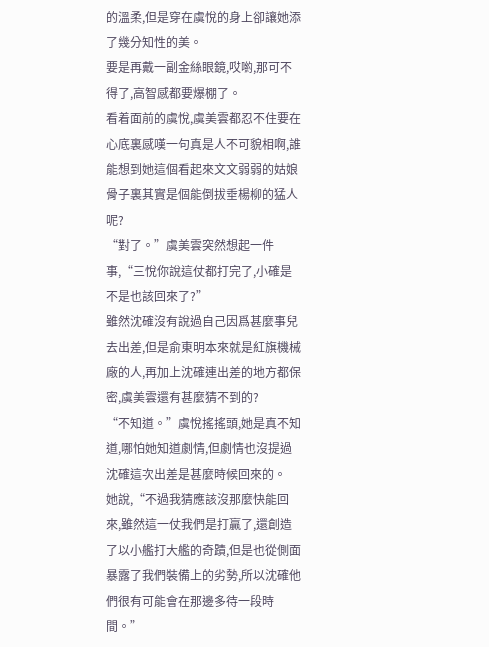的溫柔,但是穿在虞悅的身上卻讓她添了幾分知性的美。
要是再戴一副金絲眼鏡,哎喲,那可不得了,高智感都要爆棚了。
看着面前的虞悅,虞美雲都忍不住要在心底裏感嘆一句真是人不可貌相啊,誰能想到她這個看起來文文弱弱的姑娘骨子裏其實是個能倒拔垂楊柳的猛人呢?
“對了。”虞美雲突然想起一件事,“三悅你說這仗都打完了,小確是不是也該回來了?”
雖然沈確沒有說過自己因爲甚麼事兒去出差,但是俞東明本來就是紅旗機械廠的人,再加上沈確連出差的地方都保密,虞美雲還有甚麼猜不到的?
“不知道。”虞悅搖搖頭,她是真不知道,哪怕她知道劇情,但劇情也沒提過沈確這次出差是甚麼時候回來的。
她說,“不過我猜應該沒那麼快能回來,雖然這一仗我們是打贏了,還創造了以小艦打大艦的奇蹟,但是也從側面暴露了我們裝備上的劣勢,所以沈確他們很有可能會在那邊多待一段時間。”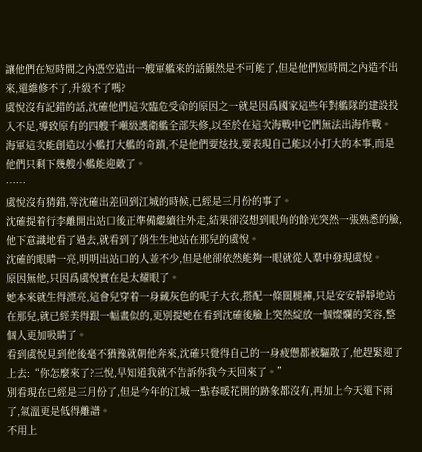讓他們在短時間之內憑空造出一艘軍艦來的話顯然是不可能了,但是他們短時間之內造不出來,還維修不了,升級不了嗎?
虞悅沒有記錯的話,沈確他們這次臨危受命的原因之一就是因爲國家這些年對艦隊的建設投入不足,導致原有的四艘千噸級護衛艦全部失修,以至於在這次海戰中它們無法出海作戰。
海軍這次能創造以小艦打大艦的奇蹟,不是他們要炫技,要表現自己能以小打大的本事,而是他們只剩下幾艘小艦能迎敵了。
……
虞悅沒有猜錯,等沈確出差回到江城的時候,已經是三月份的事了。
沈確提着行李離開出站口後正準備繼續往外走,結果卻沒想到眼角的餘光突然一張熟悉的臉,他下意識地看了過去,就看到了俏生生地站在那兒的虞悅。
沈確的眼睛一亮,明明出站口的人並不少,但是他卻依然能夠一眼就從人羣中發現虞悅。
原因無他,只因爲虞悅實在是太耀眼了。
她本來就生得漂亮,這會兒穿着一身藏灰色的呢子大衣,搭配一條闊腿褲,只是安安靜靜地站在那兒,就已經美得跟一幅畫似的,更別提她在看到沈確後臉上突然綻放一個燦爛的笑容,整個人更加吸睛了。
看到虞悅見到他後毫不猶豫就朝他奔來,沈確只覺得自己的一身疲憊都被驅散了,他趕緊迎了上去:“你怎麼來了?三悅,早知道我就不告訴你我今天回來了。”
別看現在已經是三月份了,但是今年的江城一點春暖花開的跡象都沒有,再加上今天還下雨了,氣溫更是低得離譜。
不用上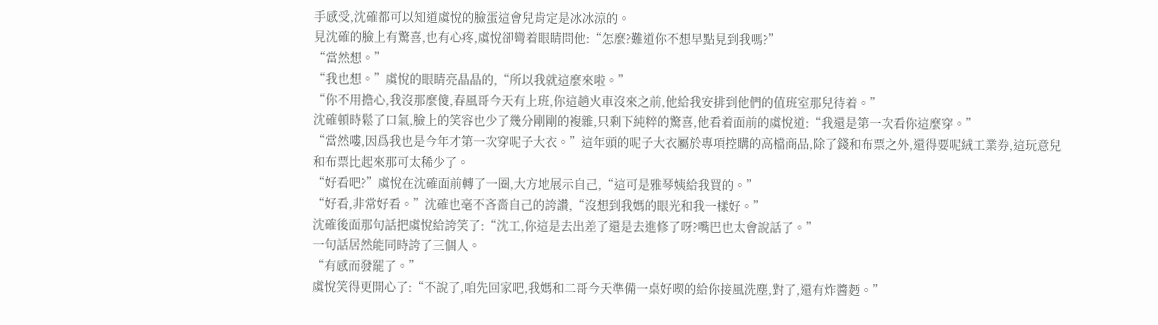手感受,沈確都可以知道虞悅的臉蛋這會兒肯定是冰冰涼的。
見沈確的臉上有驚喜,也有心疼,虞悅卻彎着眼睛問他:“怎麼?難道你不想早點見到我嗎?”
“當然想。”
“我也想。”虞悅的眼睛亮晶晶的,“所以我就這麼來啦。”
“你不用擔心,我沒那麼傻,春風哥今天有上班,你這趟火車沒來之前,他給我安排到他們的值班室那兒待着。”
沈確頓時鬆了口氣,臉上的笑容也少了幾分剛剛的複雜,只剩下純粹的驚喜,他看着面前的虞悅道:“我還是第一次看你這麼穿。”
“當然嘍,因爲我也是今年才第一次穿呢子大衣。”這年頭的呢子大衣屬於專項控購的高檔商品,除了錢和布票之外,還得要呢絨工業券,這玩意兒和布票比起來那可太稀少了。
“好看吧?”虞悅在沈確面前轉了一圈,大方地展示自己,“這可是雅琴姨給我買的。”
“好看,非常好看。”沈確也毫不吝嗇自己的誇讚,“沒想到我媽的眼光和我一樣好。”
沈確後面那句話把虞悅給誇笑了:“沈工,你這是去出差了還是去進修了呀?嘴巴也太會說話了。”
一句話居然能同時誇了三個人。
“有感而發罷了。”
虞悅笑得更開心了:“不說了,咱先回家吧,我媽和二哥今天準備一桌好喫的給你接風洗塵,對了,還有炸醬麪。”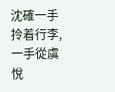沈確一手拎着行李,一手從虞悅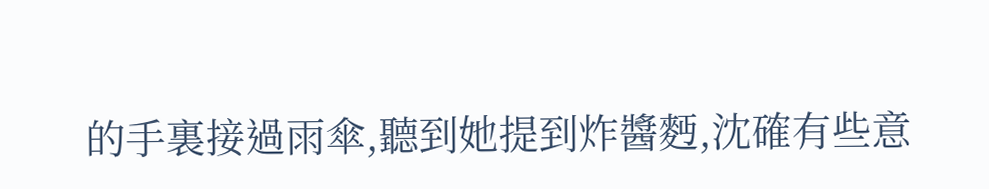的手裏接過雨傘,聽到她提到炸醬麪,沈確有些意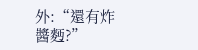外:“還有炸醬麪?”